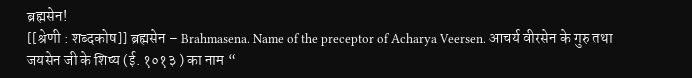ब्रह्मसेन!
[[श्रेणी : शब्दकोष]] ब्रह्मसेन – Brahmasena. Name of the preceptor of Acharya Veersen. आचर्य वीरसेन के गुरु तथा जयसेन जी के शिष्य (ई. १०१३ ) का नाम “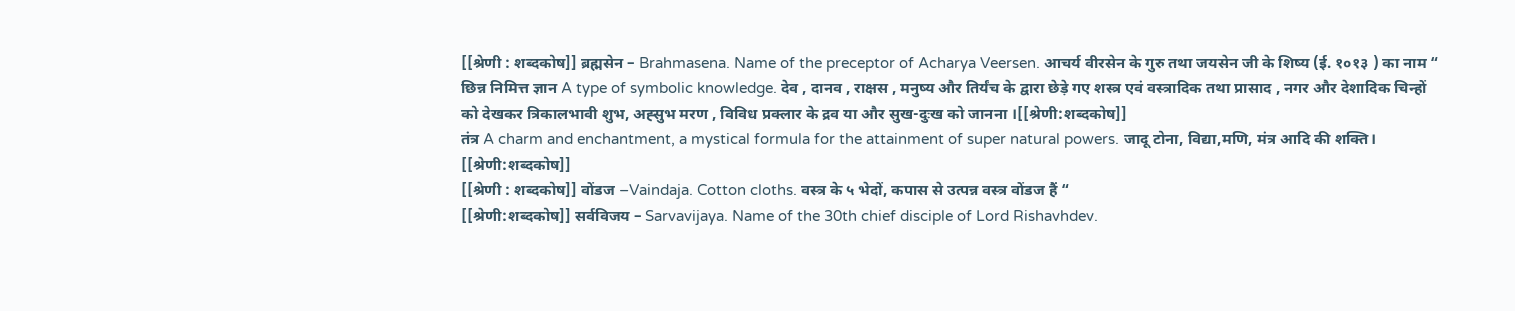[[श्रेणी : शब्दकोष]] ब्रह्मसेन – Brahmasena. Name of the preceptor of Acharya Veersen. आचर्य वीरसेन के गुरु तथा जयसेन जी के शिष्य (ई. १०१३ ) का नाम “
छिन्न निमित्त ज्ञान A type of symbolic knowledge. देव , दानव , राक्षस , मनुष्य और तिर्यंच के द्वारा छेड़े गए शस्त्र एवं वस्त्रादिक तथा प्रासाद , नगर और देशादिक चिन्हों को देखकर त्रिकालभावी शुभ, अह्सुभ मरण , विविध प्रक्लार के द्रव या और सुख-दुःख को जानना ।[[श्रेणी:शब्दकोष]]
तंत्र A charm and enchantment, a mystical formula for the attainment of super natural powers. जादू टोना, विद्या,मणि, मंत्र आदि की शक्ति। [[श्रेणी:शब्दकोष]]
[[श्रेणी : शब्दकोष]] वोंडज –Vaindaja. Cotton cloths. वस्त्र के ५ भेदों, कपास से उत्पन्न वस्त्र वोंडज हैं “
[[श्रेणी:शब्दकोष]] सर्वविजय – Sarvavijaya. Name of the 30th chief disciple of Lord Rishavhdev.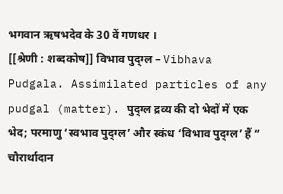भगवान ऋषभदेव के 30 वें गणधर ।
[[श्रेणी : शब्दकोष]] विभाव पुद्ग्ल – Vibhava Pudgala. Assimilated particles of any pudgal (matter). पुद्ग्ल द्रव्य की दो भेदों में एक भेद; परमाणु ‘स्वभाव पुद्ग्ल’ और स्कंध ‘विभाव पुद्ग्ल’ हैं “
चौरार्थादान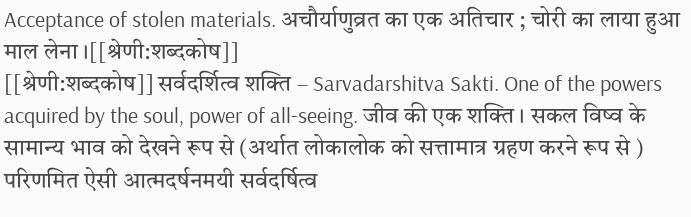Acceptance of stolen materials. अचौर्याणुव्रत का एक अतिचार ; चोरी का लाया हुआ माल लेना ।[[श्रेणी:शब्दकोष]]
[[श्रेणी:शब्दकोष]] सर्वदर्शित्व शक्ति – Sarvadarshitva Sakti. One of the powers acquired by the soul, power of all-seeing. जीव की एक शक्ति । सकल विष्व के सामान्य भाव को देखने रूप से (अर्थात लोकालोक को सत्तामात्र ग्रहण करने रूप से ) परिणमित ऐसी आत्मदर्षनमयी सर्वदर्षित्व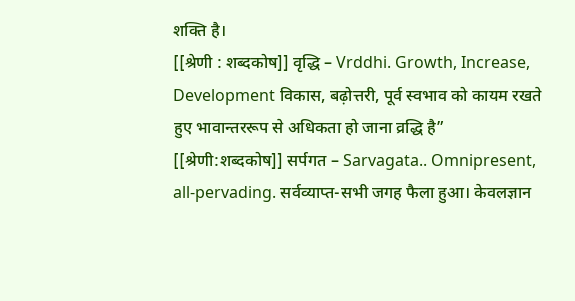शक्ति है।
[[श्रेणी : शब्दकोष]] वृद्धि – Vrddhi. Growth, Increase, Development विकास, बढ़ोत्तरी, पूर्व स्वभाव को कायम रखते हुए भावान्तररूप से अधिकता हो जाना व्रद्धि है”
[[श्रेणी:शब्दकोष]] सर्पगत – Sarvagata.. Omnipresent, all-pervading. सर्वव्याप्त-सभी जगह फैला हुआ। केवलज्ञान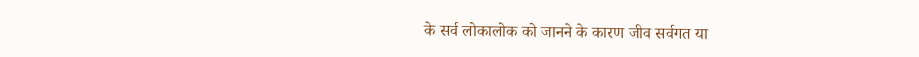के सर्व लोकालोक को जानने के कारण जीव सर्वगत या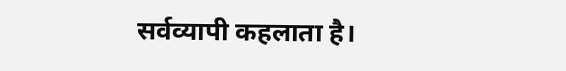सर्वव्यापी कहलाता है।